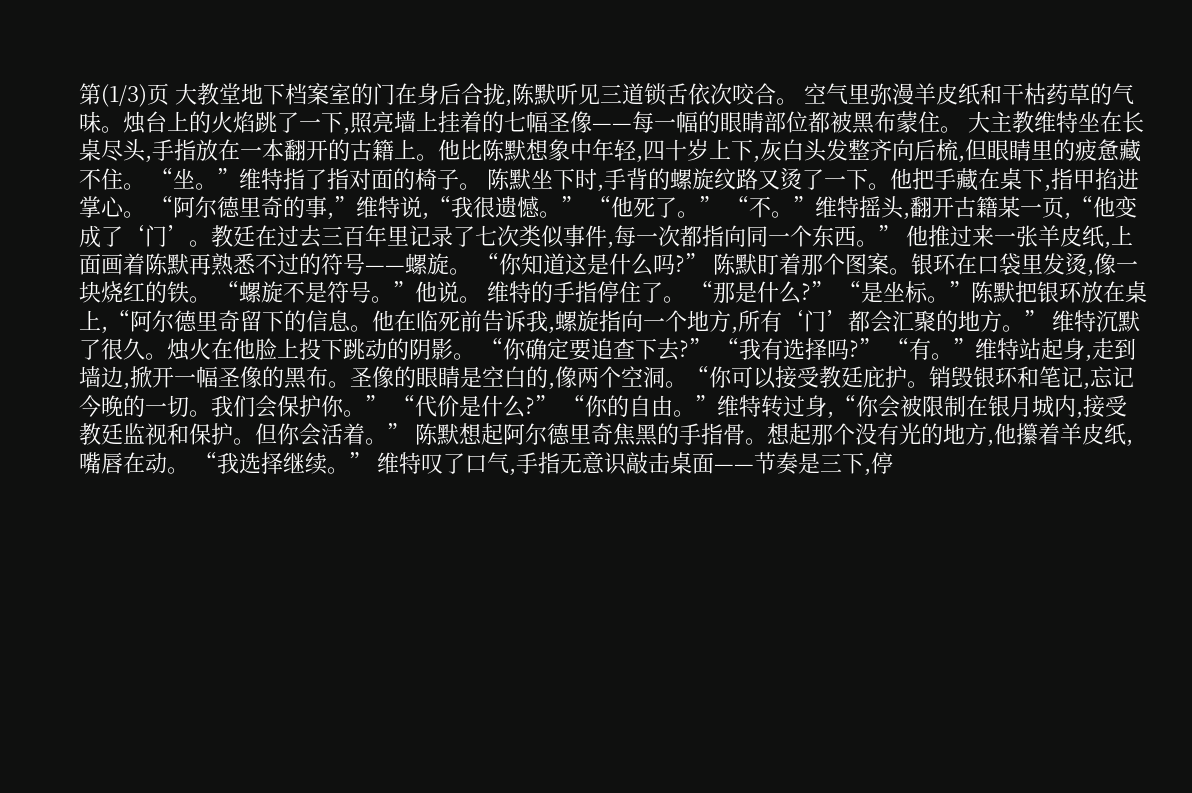第(1/3)页 大教堂地下档案室的门在身后合拢,陈默听见三道锁舌依次咬合。 空气里弥漫羊皮纸和干枯药草的气味。烛台上的火焰跳了一下,照亮墙上挂着的七幅圣像——每一幅的眼睛部位都被黑布蒙住。 大主教维特坐在长桌尽头,手指放在一本翻开的古籍上。他比陈默想象中年轻,四十岁上下,灰白头发整齐向后梳,但眼睛里的疲惫藏不住。 “坐。”维特指了指对面的椅子。 陈默坐下时,手背的螺旋纹路又烫了一下。他把手藏在桌下,指甲掐进掌心。 “阿尔德里奇的事,”维特说,“我很遗憾。” “他死了。” “不。”维特摇头,翻开古籍某一页,“他变成了‘门’。教廷在过去三百年里记录了七次类似事件,每一次都指向同一个东西。” 他推过来一张羊皮纸,上面画着陈默再熟悉不过的符号——螺旋。 “你知道这是什么吗?” 陈默盯着那个图案。银环在口袋里发烫,像一块烧红的铁。 “螺旋不是符号。”他说。 维特的手指停住了。 “那是什么?” “是坐标。”陈默把银环放在桌上,“阿尔德里奇留下的信息。他在临死前告诉我,螺旋指向一个地方,所有‘门’都会汇聚的地方。” 维特沉默了很久。烛火在他脸上投下跳动的阴影。 “你确定要追查下去?” “我有选择吗?” “有。”维特站起身,走到墙边,掀开一幅圣像的黑布。圣像的眼睛是空白的,像两个空洞。“你可以接受教廷庇护。销毁银环和笔记,忘记今晚的一切。我们会保护你。” “代价是什么?” “你的自由。”维特转过身,“你会被限制在银月城内,接受教廷监视和保护。但你会活着。” 陈默想起阿尔德里奇焦黑的手指骨。想起那个没有光的地方,他攥着羊皮纸,嘴唇在动。 “我选择继续。” 维特叹了口气,手指无意识敲击桌面——节奏是三下,停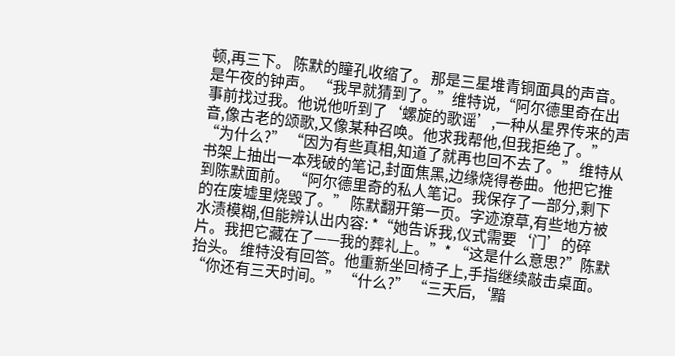顿,再三下。 陈默的瞳孔收缩了。 那是三星堆青铜面具的声音。是午夜的钟声。 “我早就猜到了。”维特说,“阿尔德里奇在出事前找过我。他说他听到了‘螺旋的歌谣’,一种从星界传来的声音,像古老的颂歌,又像某种召唤。他求我帮他,但我拒绝了。” “为什么?” “因为有些真相,知道了就再也回不去了。” 维特从书架上抽出一本残破的笔记,封面焦黑,边缘烧得卷曲。他把它推到陈默面前。 “阿尔德里奇的私人笔记。我保存了一部分,剩下的在废墟里烧毁了。” 陈默翻开第一页。字迹潦草,有些地方被水渍模糊,但能辨认出内容: *“她告诉我,仪式需要‘门’的碎片。我把它藏在了——我的葬礼上。”* “这是什么意思?”陈默抬头。 维特没有回答。他重新坐回椅子上,手指继续敲击桌面。 “你还有三天时间。” “什么?” “三天后,‘黯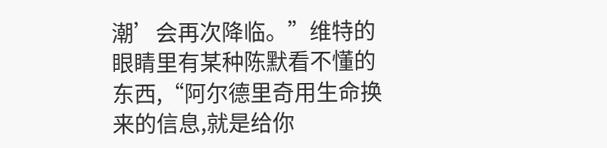潮’会再次降临。”维特的眼睛里有某种陈默看不懂的东西,“阿尔德里奇用生命换来的信息,就是给你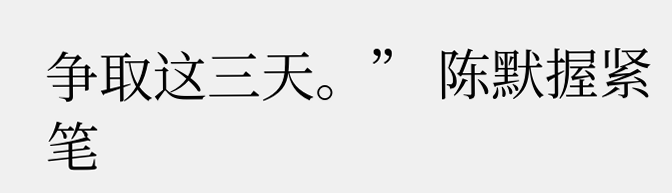争取这三天。” 陈默握紧笔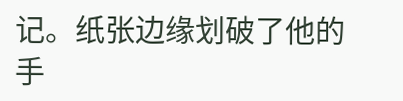记。纸张边缘划破了他的手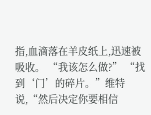指,血滴落在羊皮纸上,迅速被吸收。 “我该怎么做?” “找到‘门’的碎片。”维特说,“然后决定你要相信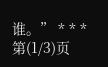谁。” * * * 第(1/3)页